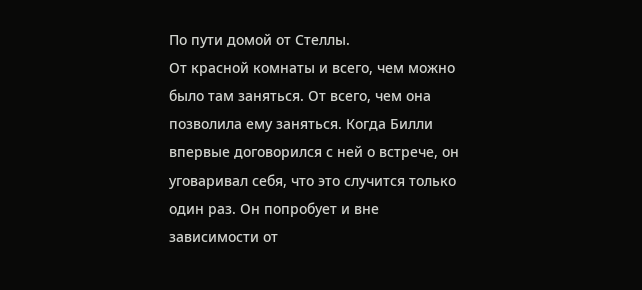По пути домой от Стеллы.
От красной комнаты и всего, чем можно было там заняться. От всего, чем она позволила ему заняться. Когда Билли впервые договорился с ней о встрече, он уговаривал себя, что это случится только один раз. Он попробует и вне зависимости от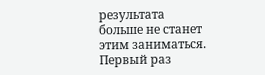результата больше не станет этим заниматься. Первый раз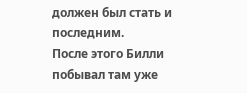должен был стать и последним.
После этого Билли побывал там уже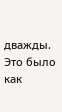дважды.
Это было как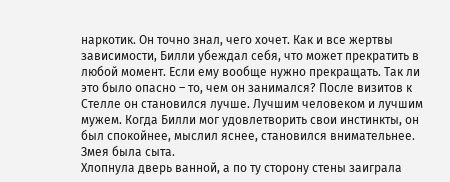наркотик. Он точно знал, чего хочет. Как и все жертвы зависимости, Билли убеждал себя, что может прекратить в любой момент. Если ему вообще нужно прекращать. Так ли это было опасно – то, чем он занимался? После визитов к Стелле он становился лучше. Лучшим человеком и лучшим мужем. Когда Билли мог удовлетворить свои инстинкты, он был спокойнее, мыслил яснее, становился внимательнее. Змея была сыта.
Хлопнула дверь ванной, а по ту сторону стены заиграла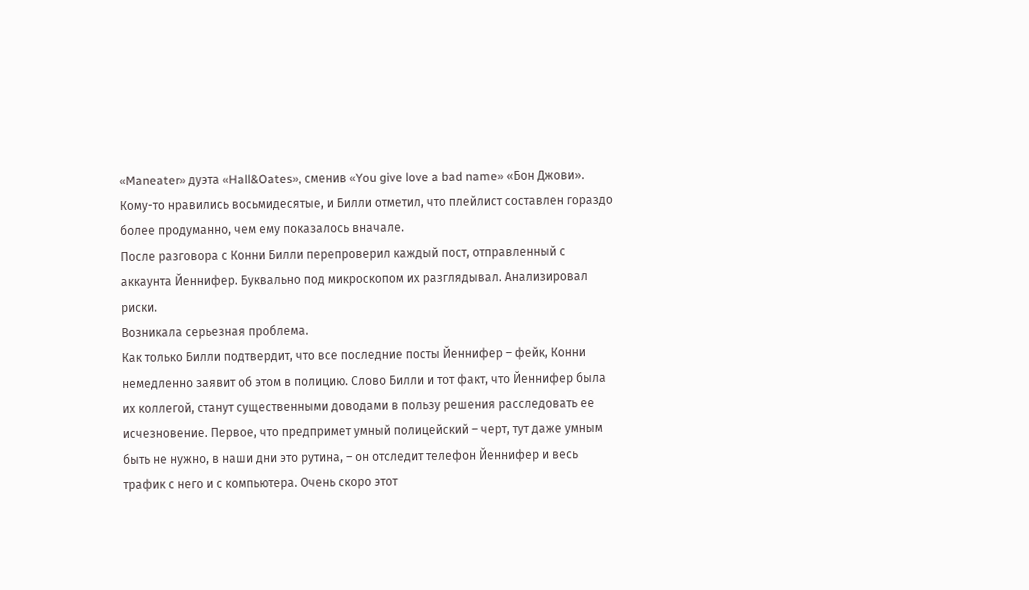«Maneater» дуэта «Hall&Oates», сменив «You give love a bad name» «Бон Джови». Кому-то нравились восьмидесятые, и Билли отметил, что плейлист составлен гораздо более продуманно, чем ему показалось вначале.
После разговора с Конни Билли перепроверил каждый пост, отправленный с аккаунта Йеннифер. Буквально под микроскопом их разглядывал. Анализировал риски.
Возникала серьезная проблема.
Как только Билли подтвердит, что все последние посты Йеннифер – фейк, Конни немедленно заявит об этом в полицию. Слово Билли и тот факт, что Йеннифер была их коллегой, станут существенными доводами в пользу решения расследовать ее исчезновение. Первое, что предпримет умный полицейский – черт, тут даже умным быть не нужно, в наши дни это рутина, – он отследит телефон Йеннифер и весь трафик с него и с компьютера. Очень скоро этот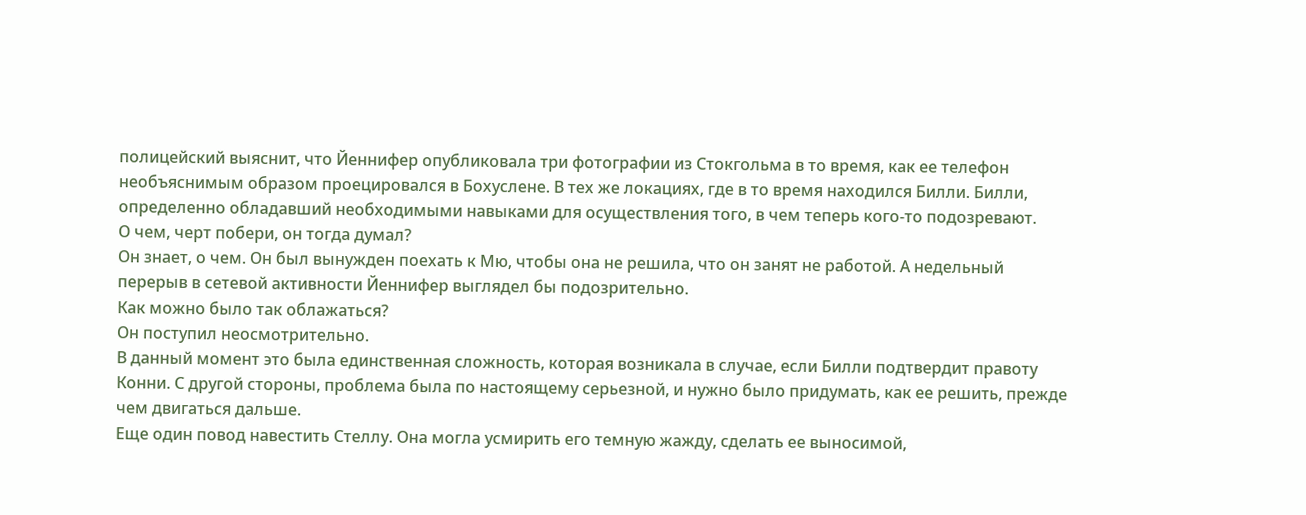полицейский выяснит, что Йеннифер опубликовала три фотографии из Стокгольма в то время, как ее телефон необъяснимым образом проецировался в Бохуслене. В тех же локациях, где в то время находился Билли. Билли, определенно обладавший необходимыми навыками для осуществления того, в чем теперь кого-то подозревают.
О чем, черт побери, он тогда думал?
Он знает, о чем. Он был вынужден поехать к Мю, чтобы она не решила, что он занят не работой. А недельный перерыв в сетевой активности Йеннифер выглядел бы подозрительно.
Как можно было так облажаться?
Он поступил неосмотрительно.
В данный момент это была единственная сложность, которая возникала в случае, если Билли подтвердит правоту Конни. С другой стороны, проблема была по настоящему серьезной, и нужно было придумать, как ее решить, прежде чем двигаться дальше.
Еще один повод навестить Стеллу. Она могла усмирить его темную жажду, сделать ее выносимой,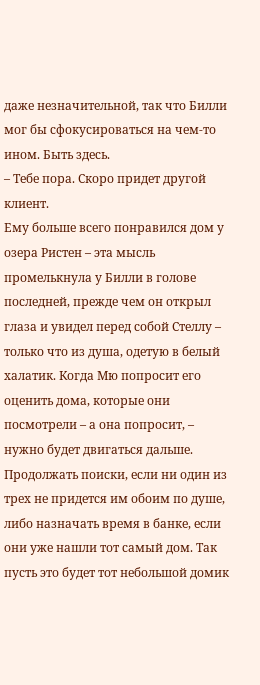даже незначительной, так что Билли мог бы сфокусироваться на чем-то ином. Быть здесь.
– Тебе пора. Скоро придет другой клиент.
Ему больше всего понравился дом у озера Ристен – эта мысль промелькнула у Билли в голове последней, прежде чем он открыл глаза и увидел перед собой Стеллу – только что из душа, одетую в белый халатик. Когда Мю попросит его оценить дома, которые они посмотрели – а она попросит, – нужно будет двигаться дальше. Продолжать поиски, если ни один из трех не придется им обоим по душе, либо назначать время в банке, если они уже нашли тот самый дом. Так пусть это будет тот небольшой домик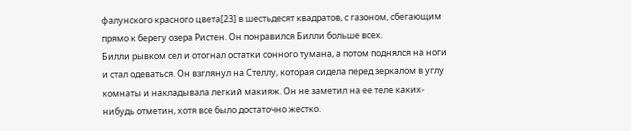фалунского красного цвета[23] в шестьдесят квадратов, с газоном, сбегающим прямо к берегу озера Ристен. Он понравился Билли больше всех.
Билли рывком сел и отогнал остатки сонного тумана, а потом поднялся на ноги и стал одеваться. Он взглянул на Стеллу, которая сидела перед зеркалом в углу комнаты и накладывала легкий макияж. Он не заметил на ее теле каких-нибудь отметин, хотя все было достаточно жестко.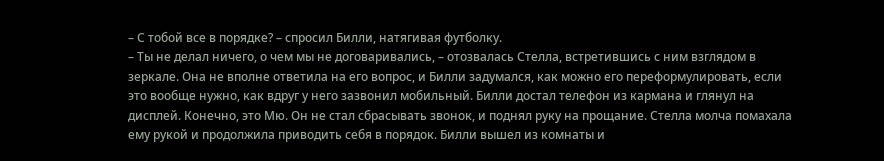– С тобой все в порядке? – спросил Билли, натягивая футболку.
– Ты не делал ничего, о чем мы не договаривались, – отозвалась Стелла, встретившись с ним взглядом в зеркале. Она не вполне ответила на его вопрос, и Билли задумался, как можно его переформулировать, если это вообще нужно, как вдруг у него зазвонил мобильный. Билли достал телефон из кармана и глянул на дисплей. Конечно, это Мю. Он не стал сбрасывать звонок, и поднял руку на прощание. Стелла молча помахала ему рукой и продолжила приводить себя в порядок. Билли вышел из комнаты и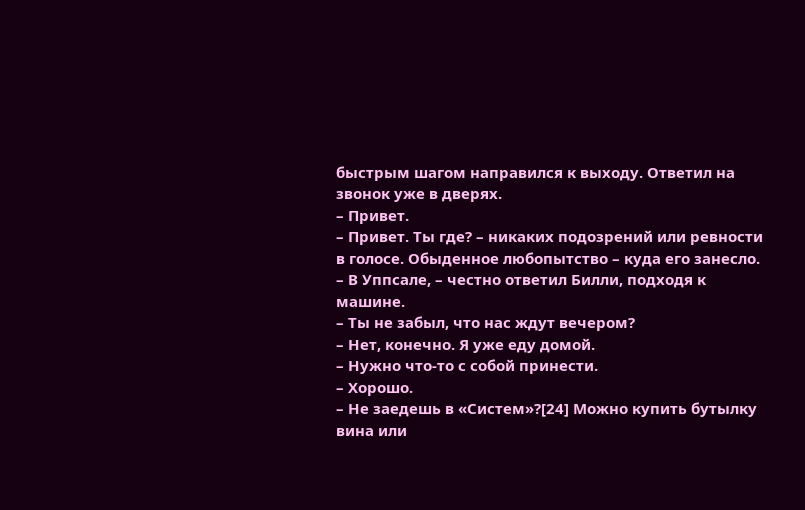быстрым шагом направился к выходу. Ответил на звонок уже в дверях.
– Привет.
– Привет. Ты где? – никаких подозрений или ревности в голосе. Обыденное любопытство – куда его занесло.
– В Уппсале, – честно ответил Билли, подходя к машине.
– Ты не забыл, что нас ждут вечером?
– Нет, конечно. Я уже еду домой.
– Нужно что-то с собой принести.
– Хорошо.
– Не заедешь в «Систем»?[24] Можно купить бутылку вина или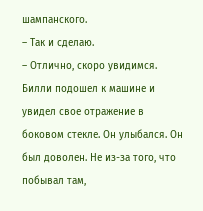шампанского.
– Так и сделаю.
– Отлично, скоро увидимся.
Билли подошел к машине и увидел свое отражение в боковом стекле. Он улыбался. Он был доволен. Не из-за того, что побывал там,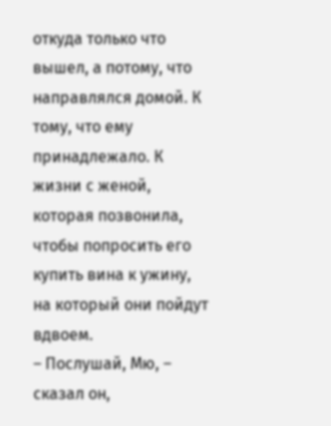откуда только что вышел, а потому, что направлялся домой. К тому, что ему принадлежало. К жизни с женой, которая позвонила, чтобы попросить его купить вина к ужину, на который они пойдут вдвоем.
– Послушай, Мю, – сказал он,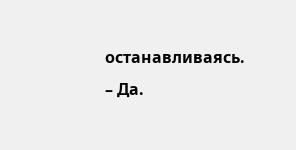останавливаясь.
– Да.